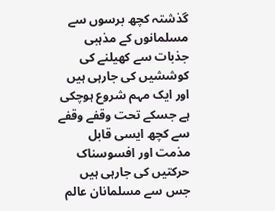گذشتہ کچھ برسوں سے مسلمانوں کے مذہبی جذبات سے کھیلنے کی کوششیں کی جارہی ہیں اور ایک مہم شروع ہوچکی ہے جسکے تحت وقفے وقفے سے کچھ ایسی قابل مذمت اور افسوسناک حرکتیں کی جارہی ہیں جس سے مسلمانان عالم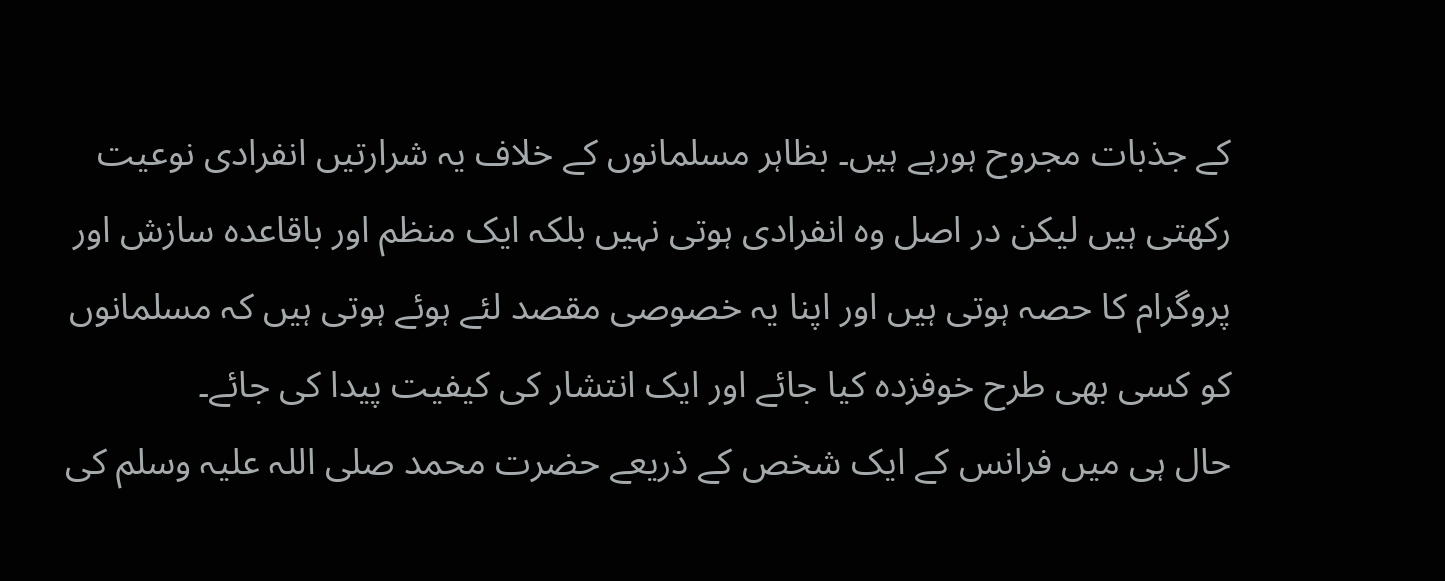کے جذبات مجروح ہورہے ہیں۔ بظاہر مسلمانوں کے خلاف یہ شرارتیں انفرادی نوعیت رکھتی ہیں لیکن در اصل وہ انفرادی ہوتی نہیں بلکہ ایک منظم اور باقاعدہ سازش اور پروگرام کا حصہ ہوتی ہیں اور اپنا یہ خصوصی مقصد لئے ہوئے ہوتی ہیں کہ مسلمانوں کو کسی بھی طرح خوفزدہ کیا جائے اور ایک انتشار کی کیفیت پیدا کی جائے۔
حال ہی میں فرانس کے ایک شخص کے ذریعے حضرت محمد صلی اللہ علیہ وسلم کی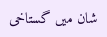شان میں گستاخی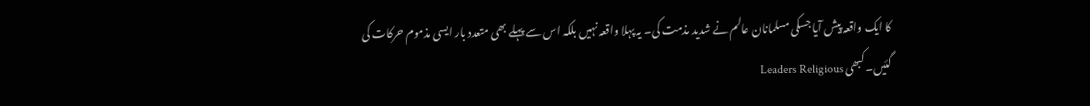کا ایک واقعہ پیش آیا جسکی مسلمانان عالم نے شدید مذمت کی۔ یہ پہلا واقعہ نہیں بلکہ اس سے پہلے بھی متعدد بار ایسی مذموم حرکات کی گئیں۔ کبھی Leaders Religious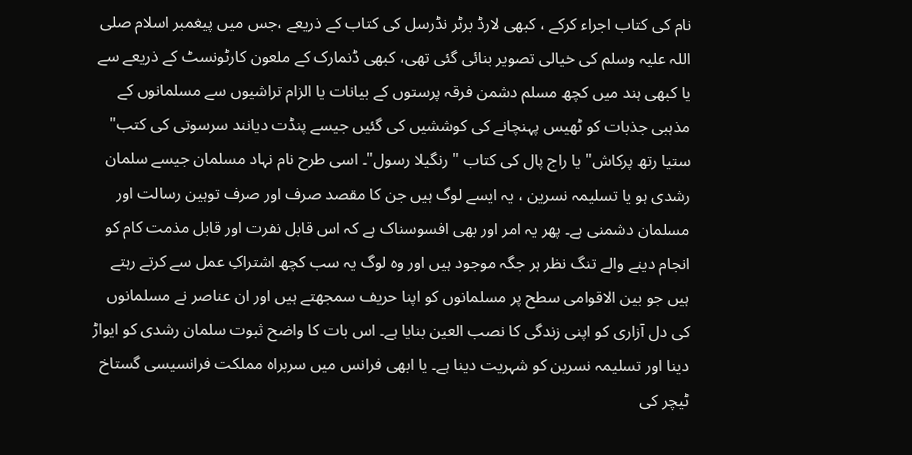نام کی کتاب اجراء کرکے ، کبھی لارڈ برٹر نڈرسل کی کتاب کے ذریعے ،جس میں پیغمبر اسلام صلی اللہ علیہ وسلم کی خیالی تصویر بنائی گئی تھی، کبھی ڈنمارک کے ملعون کارٹونسٹ کے ذریعے سے یا کبھی ہند میں کچھ مسلم دشمن فرقہ پرستوں کے بیانات یا الزام تراشیوں سے مسلمانوں کے مذہبی جذبات کو ٹھیس پہنچانے کی کوششیں کی گئیں جیسے پنڈت دیانند سرسوتی کی کتب" ستیا رتھ پرکاش" یا راج پال کی کتاب " رنگیلا رسول"۔ اسی طرح نام نہاد مسلمان جیسے سلمان رشدی ہو یا تسلیمہ نسرین ، یہ ایسے لوگ ہیں جن کا مقصد صرف اور صرف توہین رسالت اور مسلمان دشمنی ہے۔ پھر یہ امر اور بھی افسوسناک ہے کہ اس قابل نفرت اور قابل مذمت کام کو انجام دینے والے تنگ نظر ہر جگہ موجود ہیں اور وہ لوگ یہ سب کچھ اشتراکِ عمل سے کرتے رہتے ہیں جو بین الاقوامی سطح پر مسلمانوں کو اپنا حریف سمجھتے ہیں اور ان عناصر نے مسلمانوں کی دل آزاری کو اپنی زندگی کا نصب العین بنایا ہے۔ اس بات کا واضح ثبوت سلمان رشدی کو ایواڑ دینا اور تسلیمہ نسرین کو شہریت دینا ہے۔ یا ابھی فرانس میں سربراہ مملکت فرانسیسی گستاخ ٹیچر کی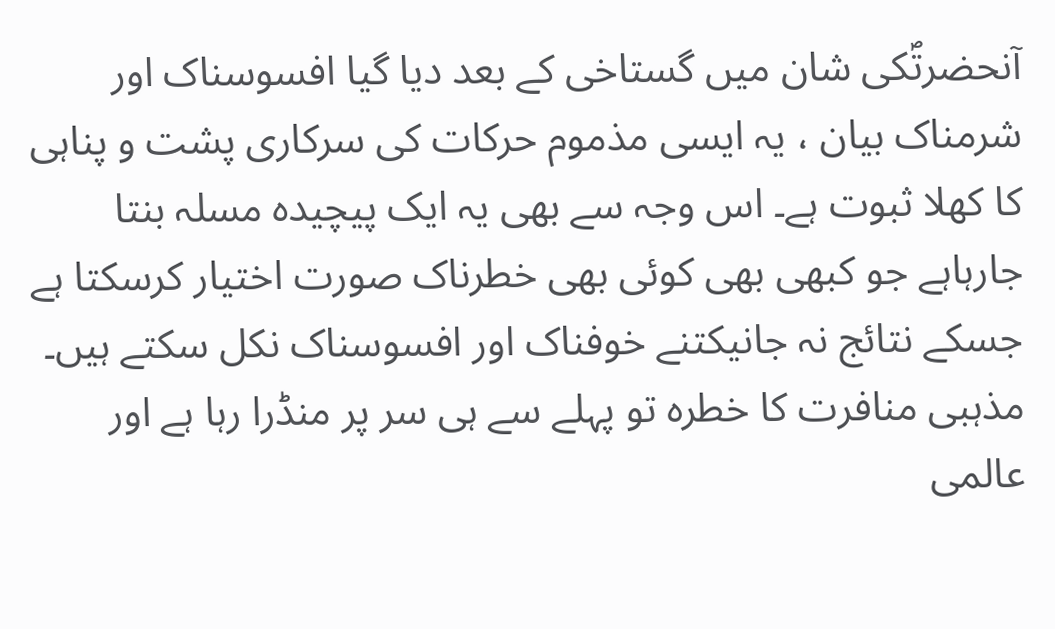آنحضرتؐکی شان میں گستاخی کے بعد دیا گیا افسوسناک اور شرمناک بیان ، یہ ایسی مذموم حرکات کی سرکاری پشت و پناہی کا کھلا ثبوت ہے۔ اس وجہ سے بھی یہ ایک پیچیدہ مسلہ بنتا جارہاہے جو کبھی بھی کوئی بھی خطرناک صورت اختیار کرسکتا ہے جسکے نتائج نہ جانیکتنے خوفناک اور افسوسناک نکل سکتے ہیں۔ مذہبی منافرت کا خطرہ تو پہلے سے ہی سر پر منڈرا رہا ہے اور عالمی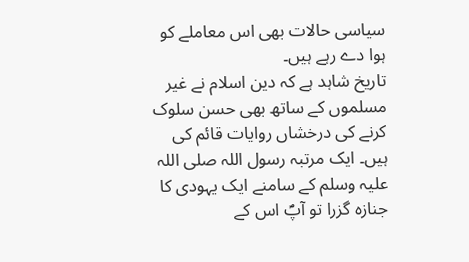سیاسی حالات بھی اس معاملے کو ہوا دے رہے ہیں۔
تاریخ شاہد ہے کہ دین اسلام نے غیر مسلموں کے ساتھ بھی حسن سلوک کرنے کی درخشاں روایات قائم کی ہیں۔ ایک مرتبہ رسول اللہ صلی اللہ علیہ وسلم کے سامنے ایک یہودی کا جنازہ گزرا تو آپؐ اس کے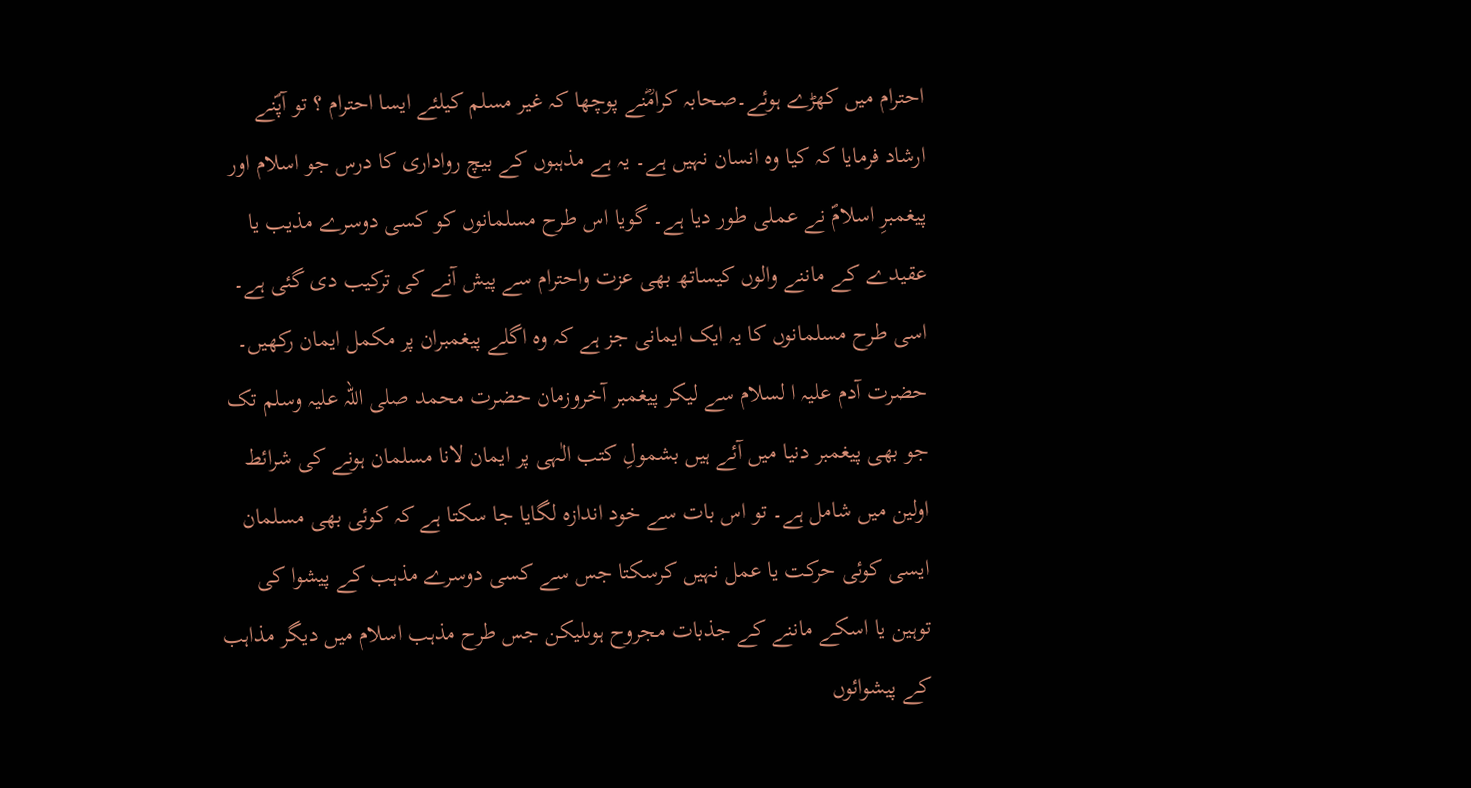احترام میں کھڑے ہوئے۔صحابہ کرامؓنے پوچھا کہ غیر مسلم کیلئے ایسا احترام ؟ تو آپؐنے ارشاد فرمایا کہ کیا وہ انسان نہیں ہے۔ یہ ہے مذہبوں کے بیچ رواداری کا درس جو اسلام اور پیغمبرِ اسلامؐ نے عملی طور دیا ہے۔ گویا اس طرح مسلمانوں کو کسی دوسرے مذیب یا عقیدے کے ماننے والوں کیساتھ بھی عزت واحترام سے پیش آنے کی ترکیب دی گئی ہے۔ اسی طرح مسلمانوں کا یہ ایک ایمانی جز ہے کہ وہ اگلے پیغمبران پر مکمل ایمان رکھیں۔ حضرت آدم علیہ ا لسلام سے لیکر پیغمبر آخروزمان حضرت محمد صلی اللہ علیہ وسلم تک جو بھی پیغمبر دنیا میں آئے ہیں بشمولِ کتب الٰہی پر ایمان لانا مسلمان ہونے کی شرائط اولین میں شامل ہے۔ تو اس بات سے خود اندازہ لگایا جا سکتا ہے کہ کوئی بھی مسلمان ایسی کوئی حرکت یا عمل نہیں کرسکتا جس سے کسی دوسرے مذہب کے پیشوا کی توہین یا اسکے ماننے کے جذبات مجروح ہوںلیکن جس طرح مذہب اسلام میں دیگر مذاہب کے پیشوائوں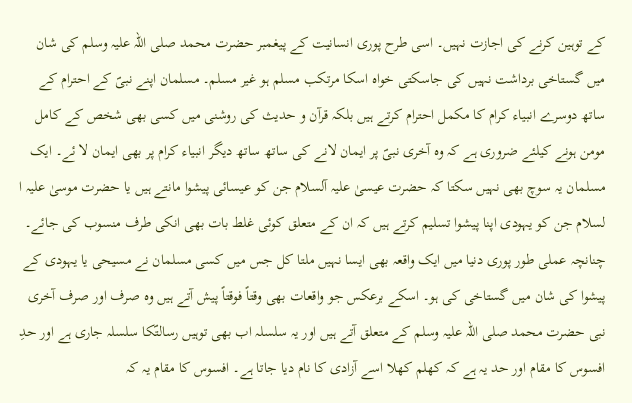کے توہین کرنے کی اجازت نہیں۔ اسی طرح پوری انسانیت کے پیغمبر حضرت محمد صلی اللہ علیہ وسلم کی شان میں گستاخی برداشت نہیں کی جاسکتی خواہ اسکا مرتکب مسلم ہو غیر مسلم۔ مسلمان اپنے نبیؐ کے احترام کے ساتھ دوسرے انبیاء کرام کا مکمل احترام کرتے ہیں بلکہ قرآن و حدیث کی روشنی میں کسی بھی شخص کے کامل مومن ہونے کیلئے ضروری ہے کہ وہ آخری نبیؐ پر ایمان لانے کی ساتھ ساتھ دیگر انبیاء کرام پر بھی ایمان لا ئے۔ ایک مسلمان یہ سوچ بھی نہیں سکتا کہ حضرت عیسیٰ علیہ آلسلام جن کو عیسائی پیشوا مانتے ہیں یا حضرت موسیٰ علیہ ا لسلام جن کو یہودی اپنا پیشوا تسلیم کرتے ہیں کہ ان کے متعلق کوئی غلط بات بھی انکی طرف منسوب کی جائے۔ چنانچہ عملی طور پوری دنیا میں ایک واقعہ بھی ایسا نہیں ملتا کل جس میں کسی مسلمان نے مسیحی یا یہودی کے پیشوا کی شان میں گستاخی کی ہو۔ اسکے برعکس جو واقعات بھی وقتاً فوقتاً پیش آتے ہیں وہ صرف اور صرف آخری نبی حضرت محمد صلی اللہ علیہ وسلم کے متعلق آتے ہیں اور یہ سلسلہ اب بھی توہیں رسالتؐکا سلسلہ جاری ہے اور حدِ افسوس کا مقام اور حد یہ ہے کہ کھلم کھلا اسے آزادی کا نام دیا جاتا ہے۔ افسوس کا مقام یہ کہ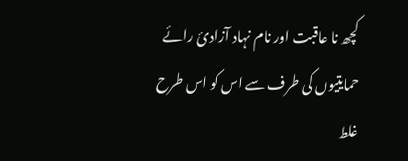کچھ نا عاقبت اور نام نہاد آزادیٔ رائے حمایتیوں کی طرف سے اس کو اس طرح غلط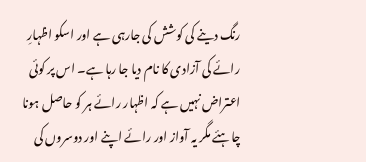رنگ دینے کی کوشش کی جارہی ہے اور اسکو اظہارِ رائے کی آزادی کا نام دیا جا رہا ہے۔ اس پر کوئی اعتراض نہیں ہے کہ اظہار رائے ہر کو حاصل ہونا چاہئے مگر یہ آواز اور رائے اپنے اور دوسروں کی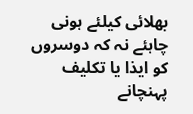بھلائی کیلئے ہونی چاہئے نہ کہ دوسروں کو ایذا یا تکلیف پہنچانے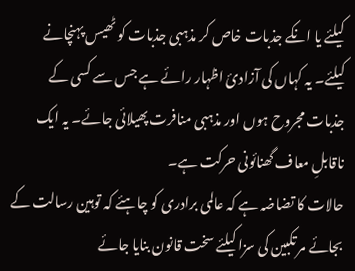کیلئے یا انکے جذبات خاص کر مذہبی جذبات کو ٹھیس پہنچانے کیلئے۔ یہ کہاں کی آزادیٔ اظہار رائے ہے جس سے کسی کے جذبات مجروح ہوں اور مذہبی منافرت پھیلائی جائے۔ یہ ایک ناقابلِ معاف گھنائونی حرکت ہے۔
حالات کا تضاضہ ہے کہ عالمی برادری کو چاہئے کہ توہین رسالت کے بجائے مر تکبین کی سزا کیلئے سخت قانون بنایا جائے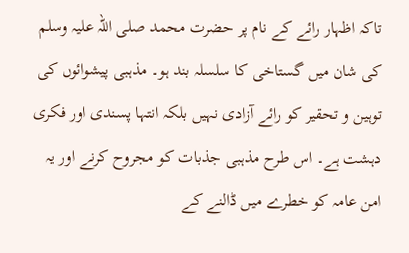تاکہ اظہار رائے کے نام پر حضرت محمد صلی اللہ علیہ وسلم کی شان میں گستاخی کا سلسلہ بند ہو۔ مذہبی پیشوائوں کی توہین و تحقیر کو رائے آزادی نہیں بلکہ انتہا پسندی اور فکری دہشت ہے۔ اس طرح مذہبی جذبات کو مجروح کرنے اور یہ امن عامہ کو خطرے میں ڈالنے کے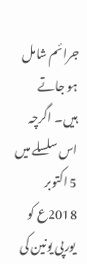جرائم شامل ہو جاتے ہیں۔ اگرچہ اس سلسلے میں 5 اکتوبر 2018ع کو یورپی یونین کی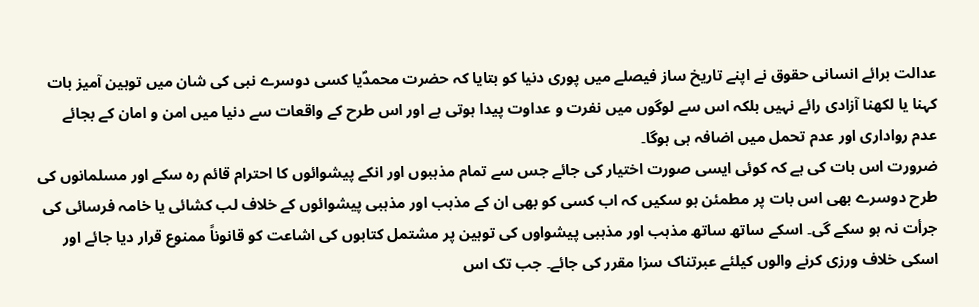عدالت برائے انسانی حقوق نے اپنے تاریخ ساز فیصلے میں پوری دنیا کو بتایا کہ حضرت محمدؐیا کسی دوسرے نبی کی شان میں توہین آمیز بات کہنا یا لکھنا آزادی رائے نہیں بلکہ اس سے لوگوں میں نفرت و عداوت پیدا ہوتی ہے اور اس طرح کے واقعات سے دنیا میں امن و امان کے بجائے عدم رواداری اور عدم تحمل میں اضافہ ہی ہوگا۔
ضرورت اس بات کی ہے کہ کوئی ایسی صورت اختیار کی جائے جس سے تمام مذہبوں اور انکے پیشوائوں کا احترام قائم رہ سکے اور مسلمانوں کی طرح دوسرے بھی اس بات پر مطمئن ہو سکیں کہ اب کسی کو بھی ان کے مذہب اور مذہبی پیشوائوں کے خلاف لب کشائی یا خامہ فرسائی کی جرأت نہ ہو سکے گی۔ اسکے ساتھ ساتھ مذہب اور مذہبی پیشواوں کی توہین پر مشتمل کتابوں کی اشاعت کو قانوناً ممنوع قرار دیا جائے اور اسکی خلاف ورزی کرنے والوں کیلئے عبرتناک سزا مقرر کی جائے۔ جب تک اس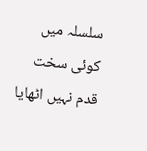سلسلہ میں کوئی سخت قدم نہیں اٹھایا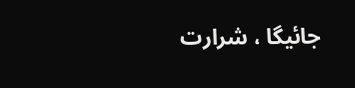جائیگا ، شرارت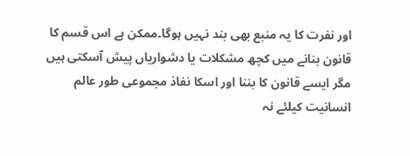اور نفرت کا یہ منبع بھی بند نہیں ہوگا۔ممکن ہے اس قسم کا قانون بنانے میں کچھ مشکلات یا دشواریاں پیش آسکتی ہیں مگر ایسے قانون کا بننا اور اسکا نفاذ مجموعی طور عالم انسانیت کیلئے نہ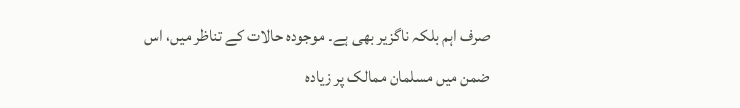صرف اہم بلکہ ناگزیر بھی ہے۔ موجودہ حالات کے تناظر میں، اس ضمن میں مسلمان ممالک پر زیادہ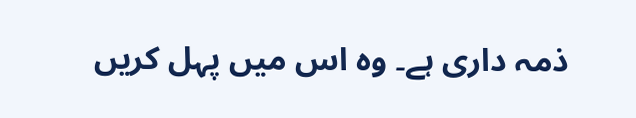ذمہ داری ہے۔ وہ اس میں پہل کریں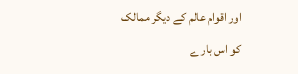اور اقوام عالم کے دیگر ممالک کو اس بار ے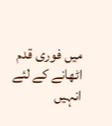میں فوری قدم اٹھانے کے لئے انہیں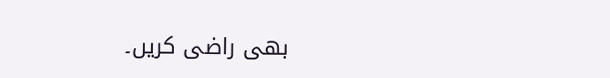بھی راضی کریں۔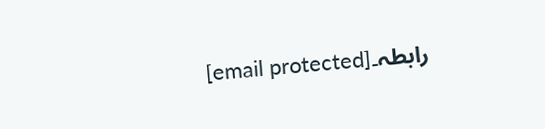رابطہ۔[email protected]